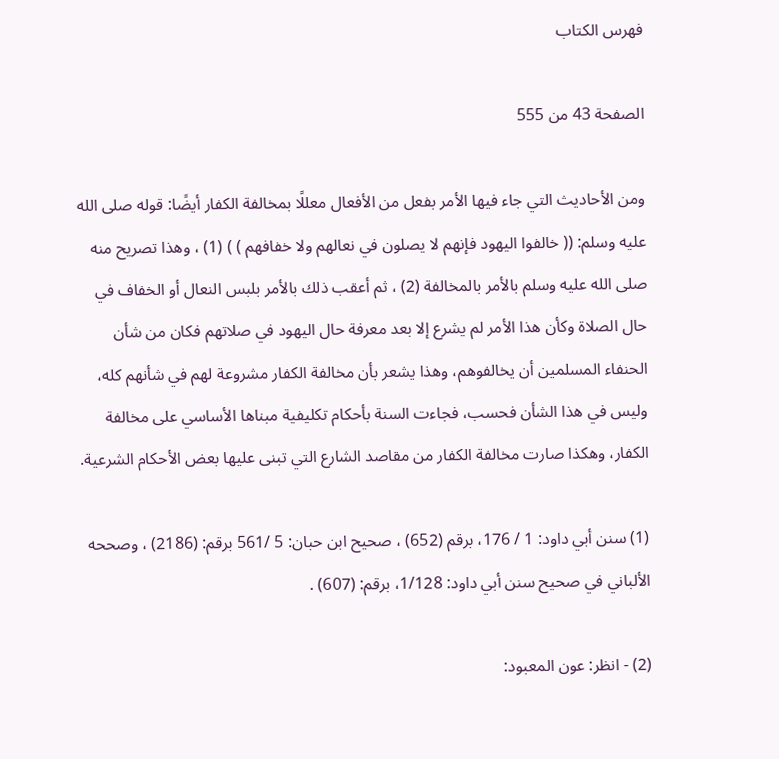فهرس الكتاب

الصفحة 43 من 555

ومن الأحاديث التي جاء فيها الأمر بفعل من الأفعال معللًا بمخالفة الكفار أيضًا: قوله صلى الله عليه وسلم: (( خالفوا اليهود فإنهم لا يصلون في نعالهم ولا خفافهم ) ) (1) ، وهذا تصريح منه صلى الله عليه وسلم بالأمر بالمخالفة (2) ، ثم أعقب ذلك بالأمر بلبس النعال أو الخفاف في حال الصلاة وكأن هذا الأمر لم يشرع إلا بعد معرفة حال اليهود في صلاتهم فكان من شأن الحنفاء المسلمين أن يخالفوهم، وهذا يشعر بأن مخالفة الكفار مشروعة لهم في شأنهم كله، وليس في هذا الشأن فحسب، فجاءت السنة بأحكام تكليفية مبناها الأساسي على مخالفة الكفار، وهكذا صارت مخالفة الكفار من مقاصد الشارع التي تبنى عليها بعض الأحكام الشرعية.

(1) سنن أبي داود: 1 / 176، برقم (652) ، صحيح ابن حبان: 5 /561 برقم: (2186) ، وصححه الألباني في صحيح سنن أبي داود: 1/128، برقم: (607) .

(2) - انظر: عون المعبود: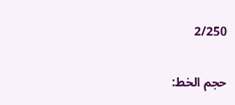2/250

حجم الخط: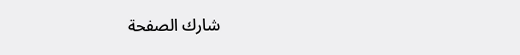شارك الصفحة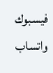فيسبوك واتساب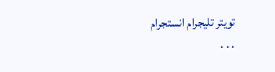تويتر تليجرام انستجرام
. . .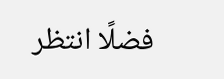فضلًا انتظر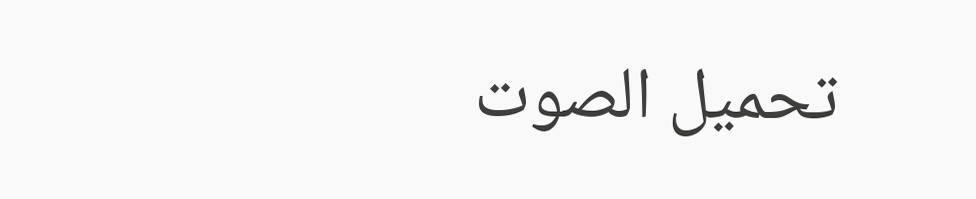تحميل الصوت